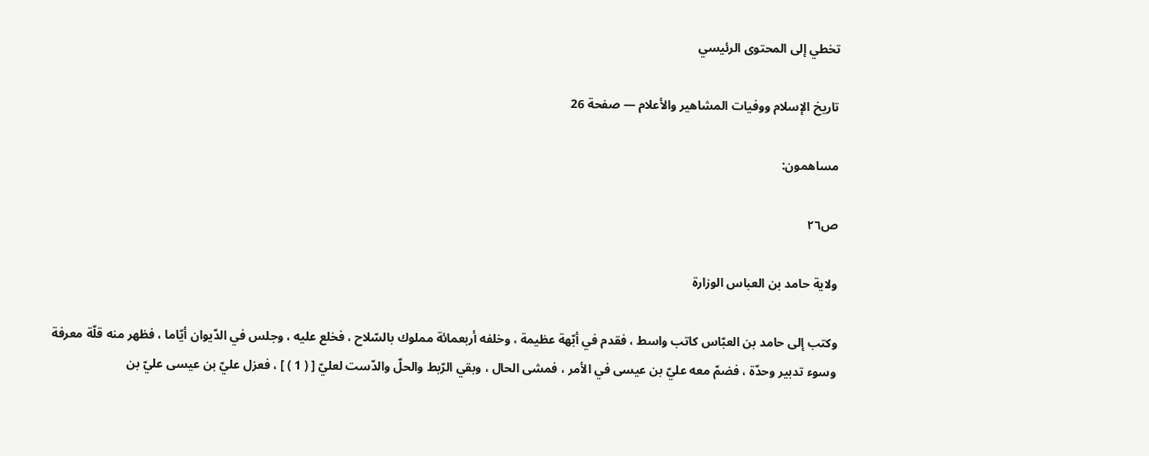تخطي إلى المحتوى الرئيسي

تاريخ الإسلام ووفيات المشاهير والأعلام — صفحة 26

مساهمون:

ص٢٦

ولاية حامد بن العباس الوزارة

وكتب إلى حامد بن العبّاس كاتب واسط ، فقدم في أبّهة عظيمة ، وخلفه أربعمائة مملوك بالسّلاح ، فخلع عليه ، وجلس في الدّيوان أيّاما ، فظهر منه قلّة معرفة وسوء تدبير وحدّة ، فضمّ معه عليّ بن عيسى في الأمر ، فمشى الحال ، وبقي الرّبط والحلّ والدّست لعليّ [ ( 1 ) ] ، فعزل عليّ بن عيسى عليّ بن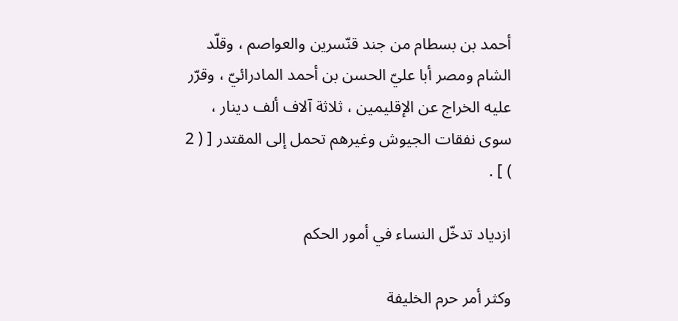أحمد بن بسطام من جند قنّسرين والعواصم ، وقلّد الشام ومصر أبا عليّ الحسن بن أحمد المادرائيّ ، وقرّر عليه الخراج عن الإقليمين ، ثلاثة آلاف ألف دينار ، سوى نفقات الجيوش وغيرهم تحمل إلى المقتدر [ ( 2 ) ] .

ازدياد تدخّل النساء في أمور الحكم

وكثر أمر حرم الخليفة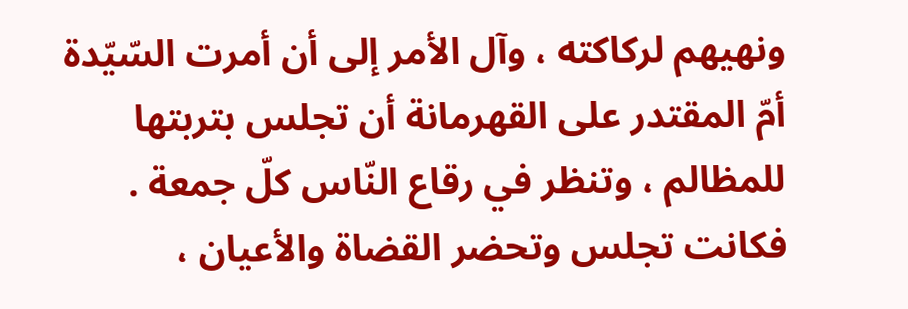ونهيهم لركاكته ، وآل الأمر إلى أن أمرت السّيّدة أمّ المقتدر على القهرمانة أن تجلس بتربتها للمظالم ، وتنظر في رقاع النّاس كلّ جمعة . فكانت تجلس وتحضر القضاة والأعيان ،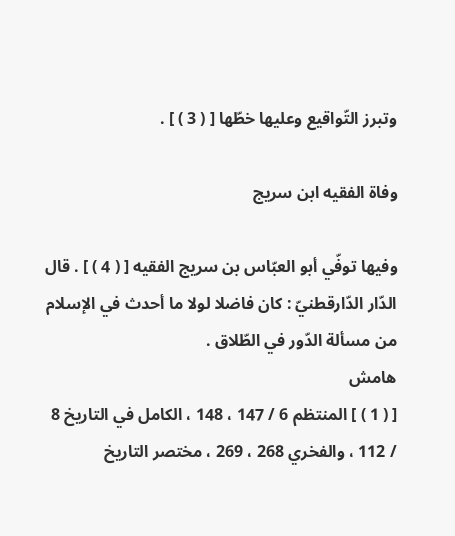وتبرز التّواقيع وعليها خطّها [ ( 3 ) ] .

وفاة الفقيه ابن سريج

وفيها توفّي أبو العبّاس بن سريج الفقيه [ ( 4 ) ] . قال الدّار الدّارقطنيّ : كان فاضلا لولا ما أحدث في الإسلام من مسألة الدّور في الطّلاق .
هامش
[ ( 1 ) ] المنتظم 6 / 147 ، 148 ، الكامل في التاريخ 8 / 112 ، والفخري 268 ، 269 ، مختصر التاريخ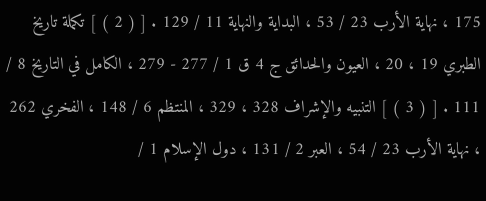175 ، نهاية الأرب 23 / 53 ، البداية والنهاية 11 / 129 . [ ( 2 ) ] تكملة تاريخ الطبري 19 ، 20 ، العيون والحدائق ج 4 ق 1 / 277 - 279 ، الكامل في التاريخ 8 / 111 . [ ( 3 ) ] التنبيه والإشراف 328 ، 329 ، المنتظم 6 / 148 ، الفخري 262 ، نهاية الأرب 23 / 54 ، العبر 2 / 131 ، دول الإسلام 1 /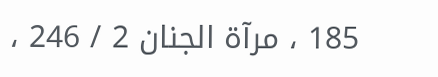185 ، مرآة الجنان 2 / 246 ،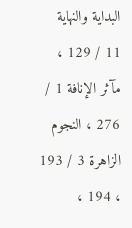البداية والنهاية 11 / 129 ، مآثر الإنافة 1 / 276 ، النجوم الزاهرة 3 / 193 ، 194 ،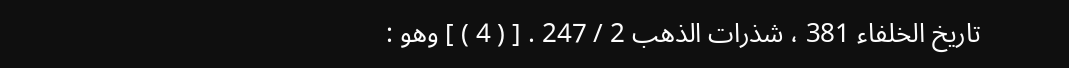تاريخ الخلفاء 381 ، شذرات الذهب 2 / 247 . [ ( 4 ) ] وهو :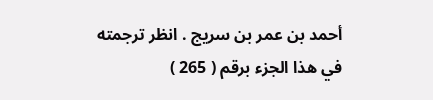أحمد بن عمر بن سريج . انظر ترجمته في هذا الجزء برقم ( 265 )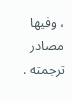، وفيها مصادر ترجمته .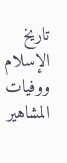تاريخ الإسلام ووفيات المشاهير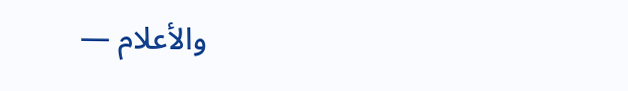والأعلام —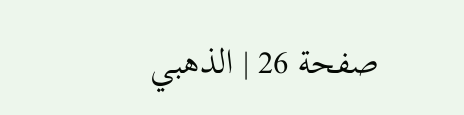صفحة 26 | الذهبي